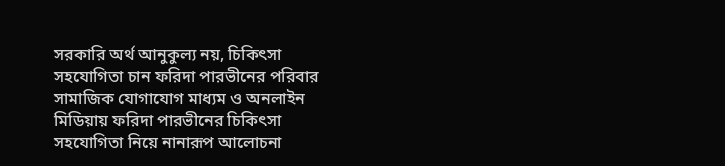সরকারি অর্থ আনুকুল্য নয়, চিকিৎসা সহযোগিতা চান ফরিদা পারভীনের পরিবার
সামাজিক যোগাযোগ মাধ্যম ও অনলাইন মিডিয়ায় ফরিদা পারভীনের চিকিৎসা সহযোগিতা নিয়ে নানারূপ আলোচনা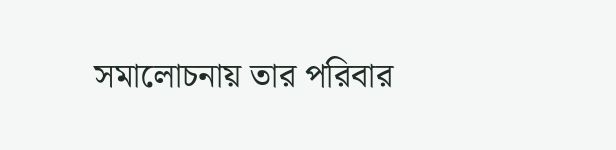সমালোচনায় তার পরিবার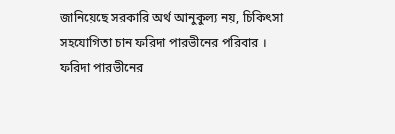জানিয়েছে সরকারি অর্থ আনুকুল্য নয়, চিকিৎসা সহযোগিতা চান ফরিদা পারভীনের পরিবার ।
ফরিদা পারভীনের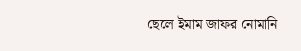ছেলে ইমাম জাফর নোমানি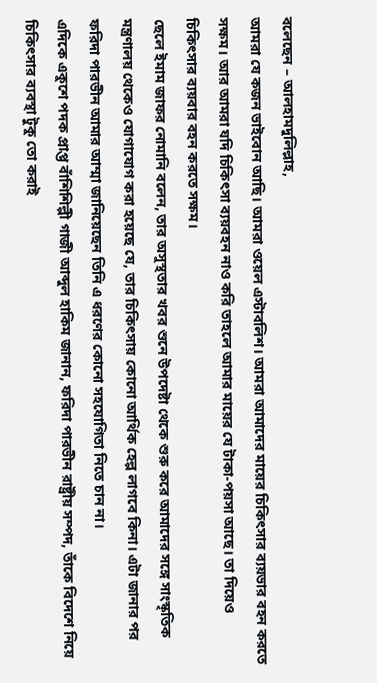বলেছেন – আলহামদুলিল্লাহ,
আমরা যে কজন ভাইবোন আছি। আমরা ওয়েল এস্টাবলিশ। আমরা আমাদের মায়ের চিকিৎসার ব্যয়ভার বহন করতে সক্ষম। আর আমরা যদি চিকিৎসা ব্যয়বহন নাও করি তাহলে আমার মায়ের যে টাকা-পয়সা আছে। তা দিয়েও চিকিৎসার ব্যয়বার বহন করতে সক্ষম।
ছেলে ইমাম জাফর নোমানি বলেন, তার অসুস্থতার খবর শুনে উপদেষ্টা থেকে শুরু করে আমাদের সঙ্গে সাংস্কৃতিক মন্ত্রণালয় থেকেও যোগাযোগ করা হয়েছে যে, তার চিকিৎসায় কোনো আর্থিক হেল্প লাগবে কিনা। এটা জানার পর ফরিদা পারভীন আমার আম্মা জানিয়েছেন তিনি এ ধরণের কোনো সহযোগিতা নিতে চান না।
এদিকে একুশে পদক প্রাপ্ত বাঁশিশিল্পী গাজী আব্দুল হাকিম জানান, ফরিদা পারভীন রাষ্ট্রীয় সম্পদ, তাঁকে বিদেশে নিয়ে চিকিৎসার ব্যবস্থা টুকু তো করাই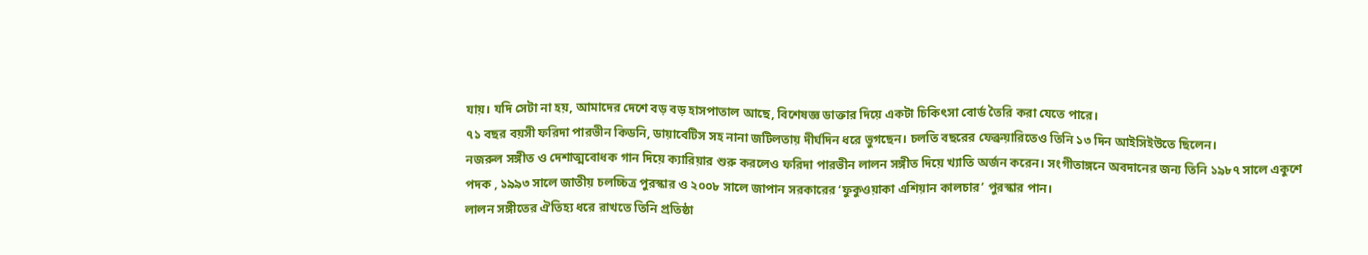যায়। যদি সেটা না হয়, আমাদের দেশে বড় বড় হাসপাতাল আছে, বিশেষজ্ঞ ডাক্তার দিয়ে একটা চিকিৎসা বোর্ড তৈরি করা যেতে পারে।
৭১ বছর বয়সী ফরিদা পারভীন কিডনি, ডায়াবেটিস সহ নানা জটিলতায় দীর্ঘদিন ধরে ভুগছেন। চলতি বছরের ফেব্রুয়ারিতেও তিনি ১৩ দিন আইসিইউতে ছিলেন।
নজরুল সঙ্গীত ও দেশাত্মবোধক গান দিয়ে ক্যারিয়ার শুরু করলেও ফরিদা পারভীন লালন সঙ্গীত দিয়ে খ্যাতি অর্জন করেন। সংগীতাঙ্গনে অবদানের জন্য তিনি ১৯৮৭ সালে একুশে পদক , ১৯৯৩ সালে জাতীয় চলচ্চিত্র পুরস্কার ও ২০০৮ সালে জাপান সরকারের ‘ফুকুওয়াকা এশিয়ান কালচার’ পুরস্কার পান।
লালন সঙ্গীতের ঐতিহ্য ধরে রাখতে তিনি প্রতিষ্ঠা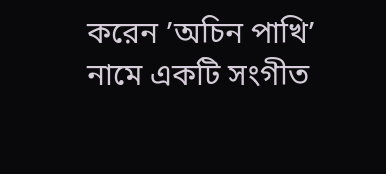করেন ’অচিন পাখি’ নামে একটি সংগীত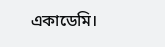একাডেমি।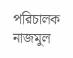পরিচালক নাজমুল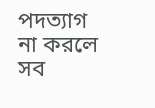পদত্যাগ না করলে সব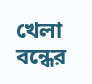খেলা বন্ধের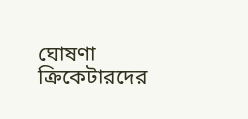ঘোষণা ক্রিকেটারদের